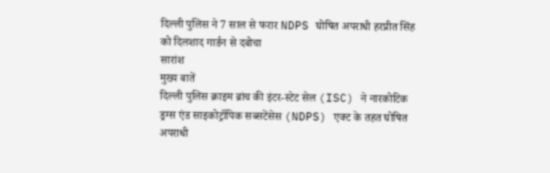दिल्ली पुलिस ने 7 साल से फरार NDPS घोषित अपराधी हरप्रीत सिंह को दिलशाद गार्डन से दबोचा
सारांश
मुख्य बातें
दिल्ली पुलिस क्राइम ब्रांच की इंटर-स्टेट सेल (ISC) ने नारकोटिक ड्रग्स एंड साइकोट्रॉपिक सब्सटेंसेस (NDPS) एक्ट के तहत घोषित अपराधी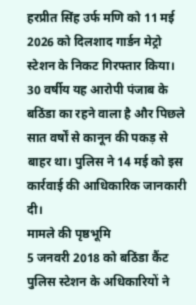हरप्रीत सिंह उर्फ मणि को 11 मई 2026 को दिलशाद गार्डन मेट्रो स्टेशन के निकट गिरफ्तार किया। 30 वर्षीय यह आरोपी पंजाब के बठिंडा का रहने वाला है और पिछले सात वर्षों से कानून की पकड़ से बाहर था। पुलिस ने 14 मई को इस कार्रवाई की आधिकारिक जानकारी दी।
मामले की पृष्ठभूमि
5 जनवरी 2018 को बठिंडा कैंट पुलिस स्टेशन के अधिकारियों ने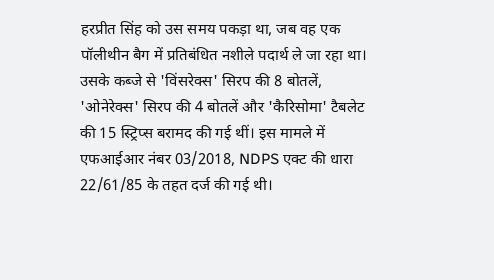हरप्रीत सिंह को उस समय पकड़ा था, जब वह एक पॉलीथीन बैग में प्रतिबंधित नशीले पदार्थ ले जा रहा था। उसके कब्जे से 'विंसरेक्स' सिरप की 8 बोतलें, 'ओनेरेक्स' सिरप की 4 बोतलें और 'कैरिसोमा' टैबलेट की 15 स्ट्रिप्स बरामद की गई थीं। इस मामले में एफआईआर नंबर 03/2018, NDPS एक्ट की धारा 22/61/85 के तहत दर्ज की गई थी।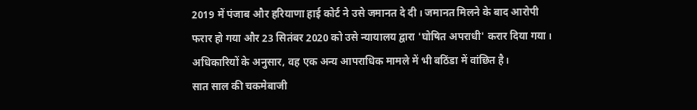2019 में पंजाब और हरियाणा हाई कोर्ट ने उसे जमानत दे दी। जमानत मिलने के बाद आरोपी फरार हो गया और 23 सितंबर 2020 को उसे न्यायालय द्वारा 'घोषित अपराधी' करार दिया गया। अधिकारियों के अनुसार, वह एक अन्य आपराधिक मामले में भी बठिंडा में वांछित है।
सात साल की चकमेबाजी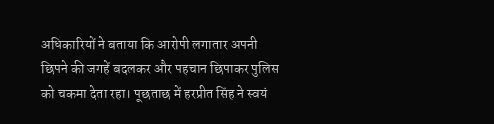अधिकारियों ने बताया कि आरोपी लगातार अपनी छिपने की जगहें बदलकर और पहचान छिपाकर पुलिस को चकमा देता रहा। पूछताछ में हरप्रीत सिंह ने स्वयं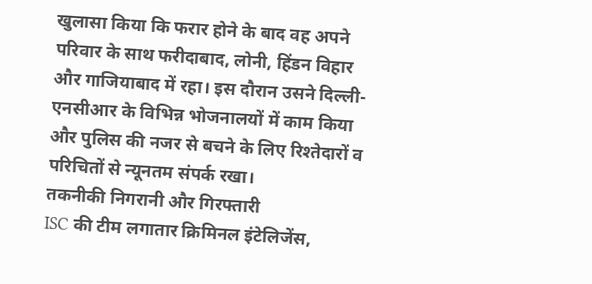खुलासा किया कि फरार होने के बाद वह अपने परिवार के साथ फरीदाबाद, लोनी, हिंडन विहार और गाजियाबाद में रहा। इस दौरान उसने दिल्ली-एनसीआर के विभिन्न भोजनालयों में काम किया और पुलिस की नजर से बचने के लिए रिश्तेदारों व परिचितों से न्यूनतम संपर्क रखा।
तकनीकी निगरानी और गिरफ्तारी
ISC की टीम लगातार क्रिमिनल इंटेलिजेंस,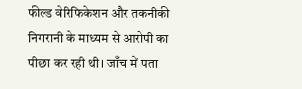फील्ड वेरिफिकेशन और तकनीकी निगरानी के माध्यम से आरोपी का पीछा कर रही थी। जाँच में पता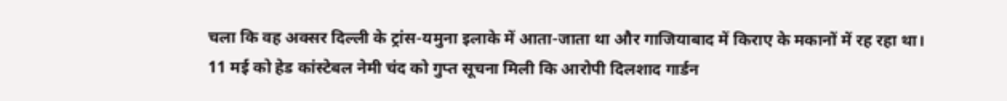चला कि वह अक्सर दिल्ली के ट्रांस-यमुना इलाके में आता-जाता था और गाजियाबाद में किराए के मकानों में रह रहा था।
11 मई को हेड कांस्टेबल नेमी चंद को गुप्त सूचना मिली कि आरोपी दिलशाद गार्डन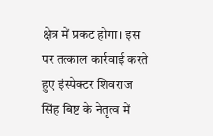क्षेत्र में प्रकट होगा। इस पर तत्काल कार्रवाई करते हुए इंस्पेक्टर शिवराज सिंह बिष्ट के नेतृत्व में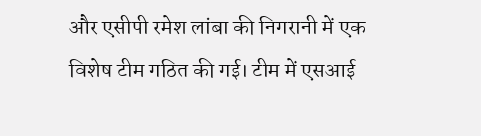और एसीपी रमेश लांबा की निगरानी में एक विशेष टीम गठित की गई। टीम में एसआई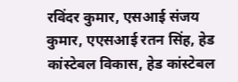रविंदर कुमार, एसआई संजय कुमार, एएसआई रतन सिंह, हेड कांस्टेबल विकास, हेड कांस्टेबल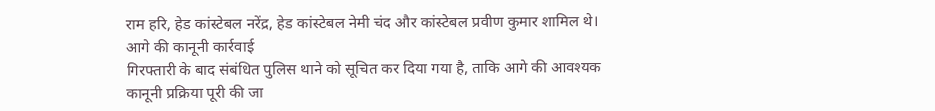राम हरि, हेड कांस्टेबल नरेंद्र, हेड कांस्टेबल नेमी चंद और कांस्टेबल प्रवीण कुमार शामिल थे।
आगे की कानूनी कार्रवाई
गिरफ्तारी के बाद संबंधित पुलिस थाने को सूचित कर दिया गया है, ताकि आगे की आवश्यक कानूनी प्रक्रिया पूरी की जा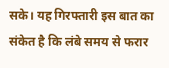सके। यह गिरफ्तारी इस बात का संकेत है कि लंबे समय से फरार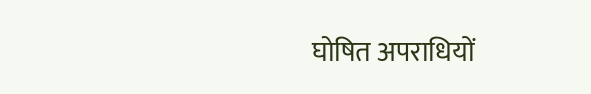घोषित अपराधियों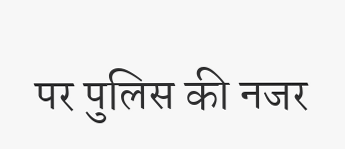पर पुलिस की नजर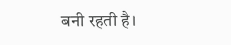बनी रहती है।